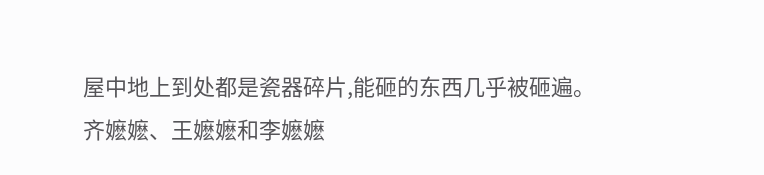屋中地上到处都是瓷器碎片,能砸的东西几乎被砸遍。
齐嬷嬷、王嬷嬷和李嬷嬷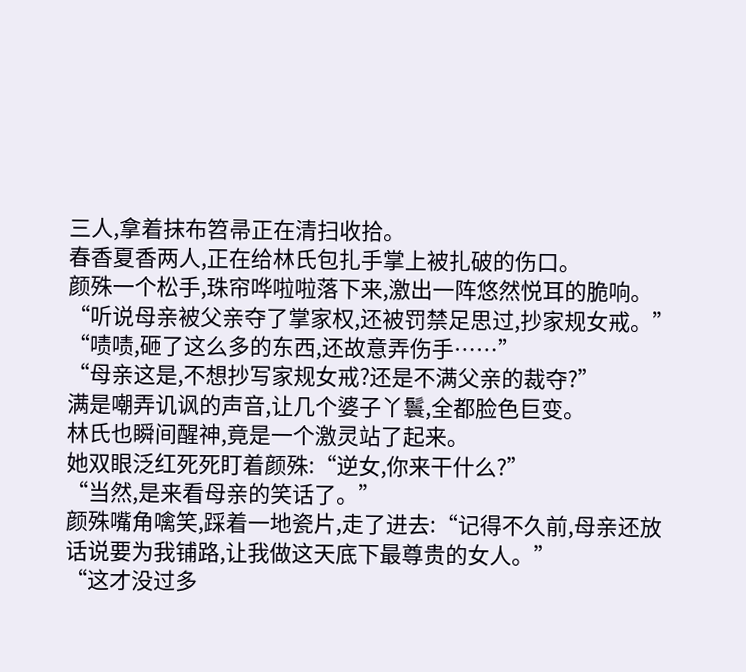三人,拿着抹布笤帚正在清扫收拾。
春香夏香两人,正在给林氏包扎手掌上被扎破的伤口。
颜殊一个松手,珠帘哗啦啦落下来,激出一阵悠然悦耳的脆响。
“听说母亲被父亲夺了掌家权,还被罚禁足思过,抄家规女戒。”
“啧啧,砸了这么多的东西,还故意弄伤手……”
“母亲这是,不想抄写家规女戒?还是不满父亲的裁夺?”
满是嘲弄讥讽的声音,让几个婆子丫鬟,全都脸色巨变。
林氏也瞬间醒神,竟是一个激灵站了起来。
她双眼泛红死死盯着颜殊:“逆女,你来干什么?”
“当然,是来看母亲的笑话了。”
颜殊嘴角噙笑,踩着一地瓷片,走了进去:“记得不久前,母亲还放话说要为我铺路,让我做这天底下最尊贵的女人。”
“这才没过多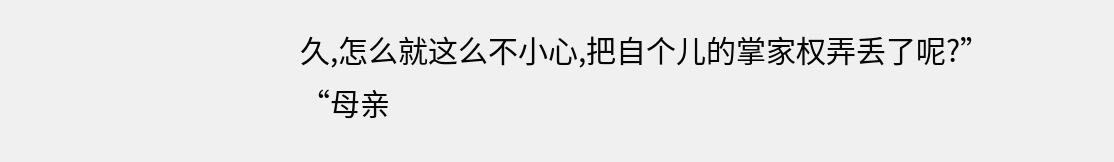久,怎么就这么不小心,把自个儿的掌家权弄丢了呢?”
“母亲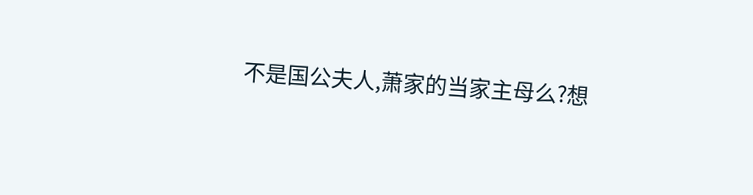不是国公夫人,萧家的当家主母么?想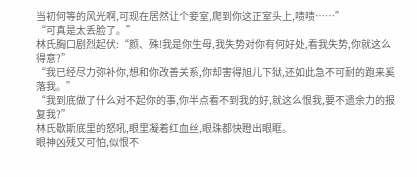当初何等的风光啊,可现在居然让个妾室,爬到你这正室头上,啧啧……”
“可真是太丢脸了。”
林氏胸口剧烈起伏:“颜、殊!我是你生母,我失势对你有何好处,看我失势,你就这么得意?”
“我已经尽力弥补你,想和你改善关系,你却害得旭儿下狱,还如此急不可耐的跑来奚落我。”
“我到底做了什么对不起你的事,你半点看不到我的好,就这么恨我,要不遗余力的报复我?”
林氏歇斯底里的怒吼,眼里凝着红血丝,眼珠都快瞪出眼眶。
眼神凶残又可怕,似恨不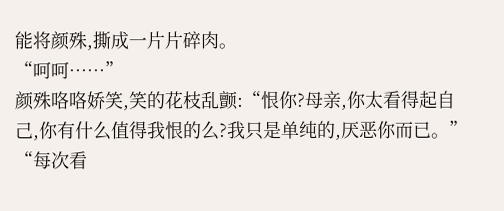能将颜殊,撕成一片片碎肉。
“呵呵……”
颜殊咯咯娇笑,笑的花枝乱颤:“恨你?母亲,你太看得起自己,你有什么值得我恨的么?我只是单纯的,厌恶你而已。”
“每次看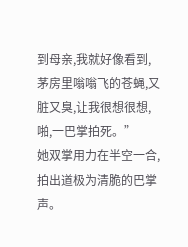到母亲,我就好像看到,茅房里嗡嗡飞的苍蝇,又脏又臭,让我很想很想,啪,一巴掌拍死。”
她双掌用力在半空一合,拍出道极为清脆的巴掌声。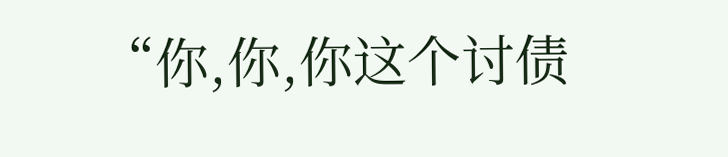“你,你,你这个讨债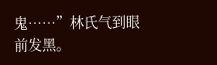鬼……”林氏气到眼前发黑。